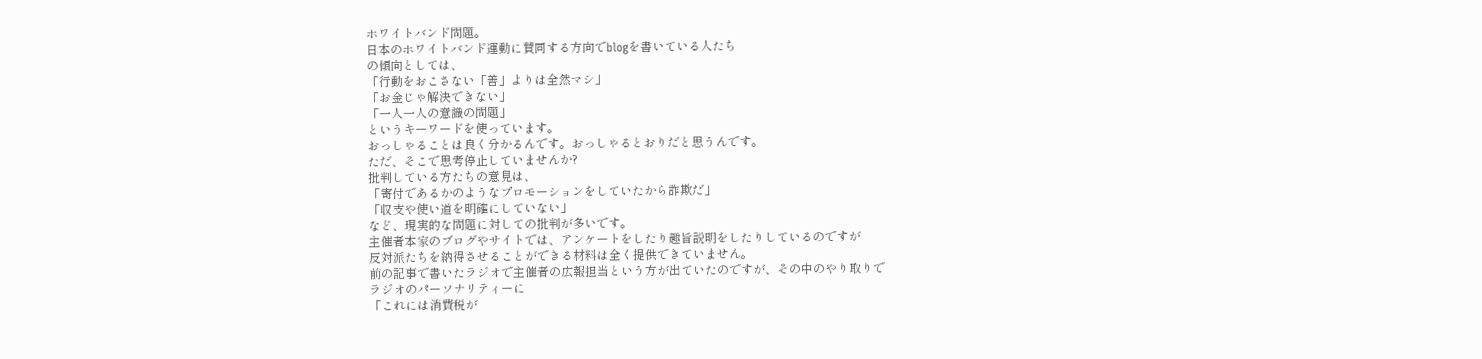ホワイトバンド問題。
日本のホワイトバンド運動に賛同する方向でblogを書いている人たち
の傾向としては、
「行動をおこさない「善」よりは全然マシ」
「お金じゃ解決できない」
「一人一人の意識の問題」
というキーワードを使っています。
おっしゃることは良く分かるんです。おっしゃるとおりだと思うんです。
ただ、そこで思考停止していませんか?
批判している方たちの意見は、
「寄付であるかのようなプロモーションをしていたから詐欺だ」
「収支や使い道を明確にしていない」
など、現実的な問題に対しての批判が多いです。
主催者本家のブログやサイトでは、アンケートをしたり趣旨説明をしたりしているのですが
反対派たちを納得させることができる材料は全く提供できていません。
前の記事で書いたラジオで主催者の広報担当という方が出ていたのですが、その中のやり取りで
ラジオのパーソナリティーに
「これには消費税が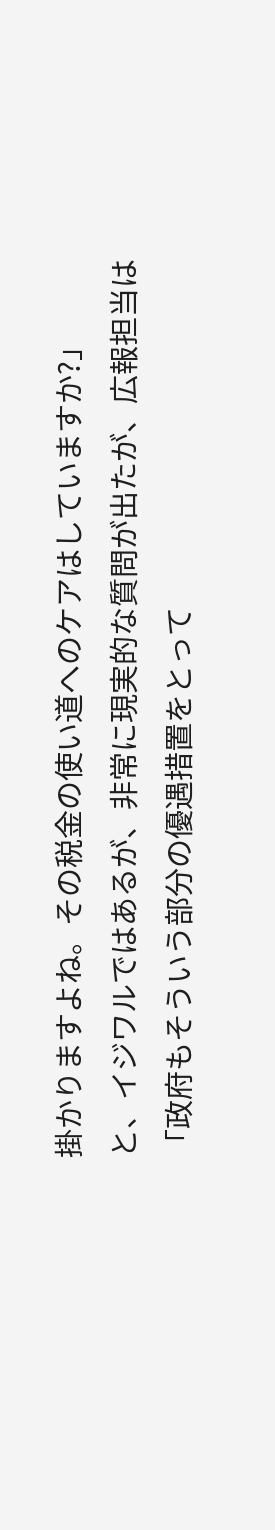掛かりますよね。その税金の使い道へのケアはしていますか?」
と、イジワルではあるが、非常に現実的な質問が出たが、広報担当は
「政府もそういう部分の優遇措置をとって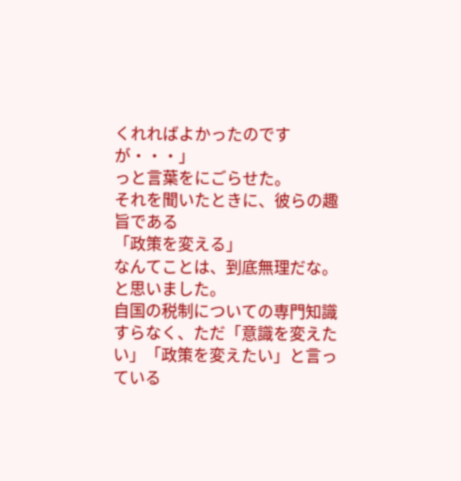くれればよかったのですが・・・」
っと言葉をにごらせた。
それを聞いたときに、彼らの趣旨である
「政策を変える」
なんてことは、到底無理だな。
と思いました。
自国の税制についての専門知識すらなく、ただ「意識を変えたい」「政策を変えたい」と言っている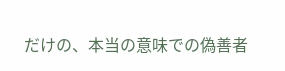だけの、本当の意味での偽善者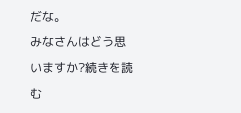だな。
みなさんはどう思いますか?続きを読む